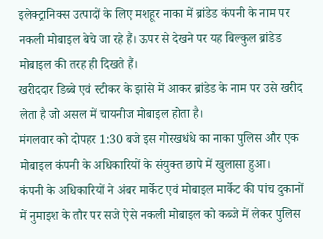इलेक्ट्रानिक्स उत्पादों के लिए मशहूर नाका में ब्रांडेड कंपनी के नाम पर नकली मोबाइल बेचे जा रहे हैं। ऊपर से देखने पर यह बिल्कुल ब्रांडेड मोबाइल की तरह ही दिखते हैं।
खरीददार डिब्बे एवं स्टीकर के झांसे में आकर ब्रांडेड के नाम पर उसे खरीद लेता है जो असल में चायनीज मोबाइल होता है।
मंगलवार को दोपहर 1:30 बजे इस गोरखधंधे का नाका पुलिस और एक मोबाइल कंपनी के अधिकारियों के संयुक्त छापे में खुलासा हुआ।
कंपनी के अधिकारियों ने अंबर मार्केट एवं मोबाइल मार्केट की पांच दुकानों में नुमाइश के तौर पर सजे ऐसे नकली मोबाइल को कब्जे में लेकर पुलिस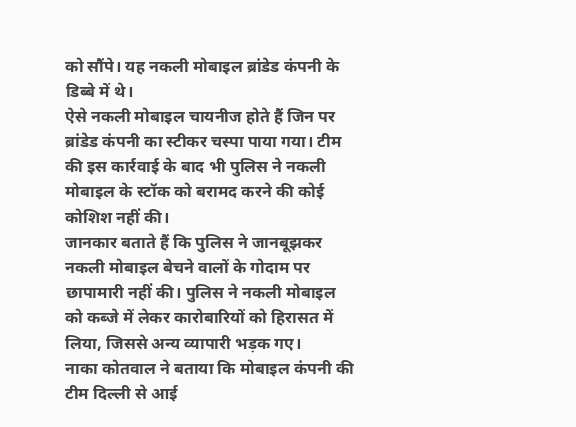को सौंपे। यह नकली मोबाइल ब्रांडेड कंपनी के डिब्बे में थे।
ऐसे नकली मोबाइल चायनीज होते हैं जिन पर ब्रांडेड कंपनी का स्टीकर चस्पा पाया गया। टीम की इस कार्रवाई के बाद भी पुलिस ने नकली मोबाइल के स्टॉक को बरामद करने की कोई कोशिश नहीं की।
जानकार बताते हैं कि पुलिस ने जानबूझकर नकली मोबाइल बेचने वालों के गोदाम पर छापामारी नहीं की। पुलिस ने नकली मोबाइल को कब्जे में लेकर कारोबारियों को हिरासत में लिया, जिससे अन्य व्यापारी भड़क गए।
नाका कोतवाल ने बताया कि मोबाइल कंपनी की टीम दिल्ली से आई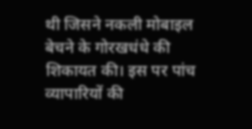थी जिसने नकली मोबाइल बेचने के गोरखधंधे की शिकायत की। इस पर पांच व्यापारियों की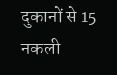दुकानों से 15 नकली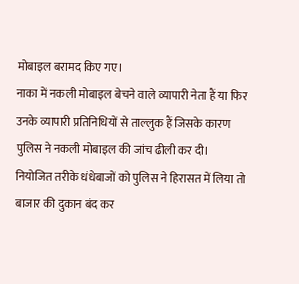मोबाइल बरामद किए गए।
नाका में नकली मोबाइल बेचने वाले व्यापारी नेता हैं या फिर उनके व्यापारी प्रतिनिधियों से ताल्लुक हैं जिसके कारण पुलिस ने नकली मोबाइल की जांच ढीली कर दी।
नियोजित तरीके धंधेबाजों को पुलिस ने हिरासत में लिया तो बाजार की दुकान बंद कर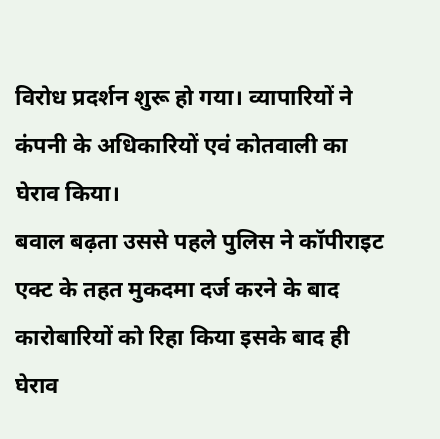विरोध प्रदर्शन शुरू हो गया। व्यापारियों ने कंपनी के अधिकारियों एवं कोतवाली का घेराव किया।
बवाल बढ़ता उससे पहले पुलिस ने कॉपीराइट एक्ट के तहत मुकदमा दर्ज करने के बाद कारोबारियों को रिहा किया इसके बाद ही घेराव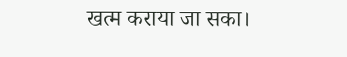खत्म कराया जा सका।